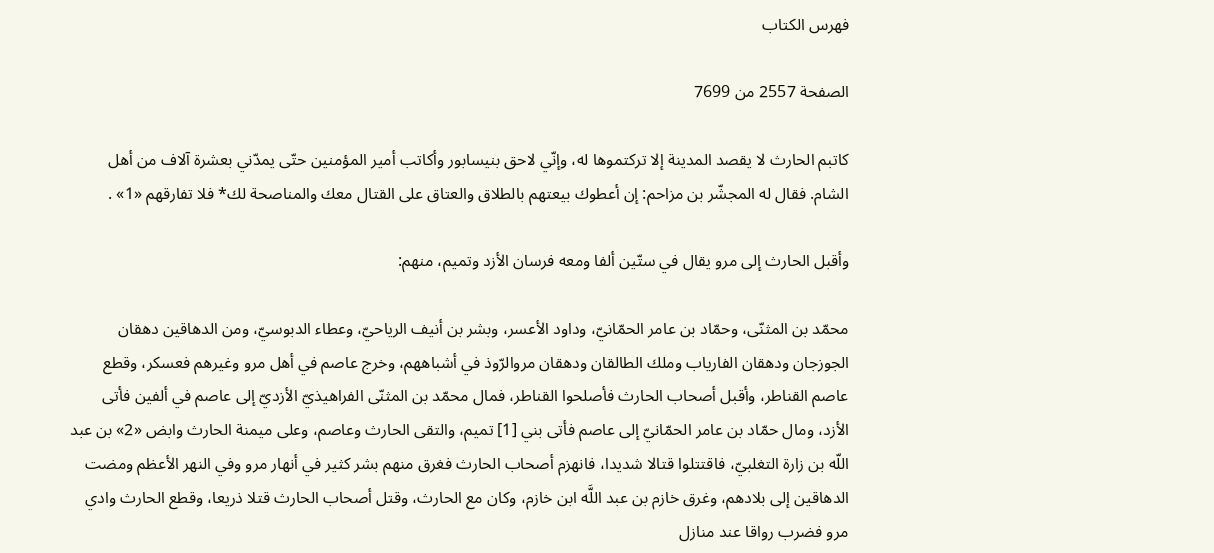فهرس الكتاب

الصفحة 2557 من 7699

كاتبم الحارث لا يقصد المدينة إلا تركتموها له، وإنّي لاحق بنيسابور وأكاتب أمير المؤمنين حتّى يمدّني بعشرة آلاف من أهل الشام. فقال له المجشّر بن مزاحم: إن أعطوك بيعتهم بالطلاق والعتاق على القتال معك والمناصحة لك* فلا تفارقهم «1» .

وأقبل الحارث إلى مرو يقال في ستّين ألفا ومعه فرسان الأزد وتميم، منهم:

محمّد بن المثنّى، وحمّاد بن عامر الحمّانيّ، وداود الأعسر، وبشر بن أنيف الرياحيّ، وعطاء الدبوسيّ، ومن الدهاقين دهقان الجوزجان ودهقان الفارياب وملك الطالقان ودهقان مروالرّوذ في أشباههم، وخرج عاصم في أهل مرو وغيرهم فعسكر، وقطع عاصم القناطر، وأقبل أصحاب الحارث فأصلحوا القناطر، فمال محمّد بن المثنّى الفراهيذيّ الأزديّ إلى عاصم في ألفين فأتى الأزد، ومال حمّاد بن عامر الحمّانيّ إلى عاصم فأتى بني [1] تميم، والتقى الحارث وعاصم، وعلى ميمنة الحارث وابض «2» بن عبد اللّه بن زارة التغلبيّ، فاقتتلوا قتالا شديدا، فانهزم أصحاب الحارث فغرق منهم بشر كثير في أنهار مرو وفي النهر الأعظم ومضت الدهاقين إلى بلادهم، وغرق خازم بن عبد اللَّه ابن خازم، وكان مع الحارث، وقتل أصحاب الحارث قتلا ذريعا، وقطع الحارث وادي مرو فضرب رواقا عند منازل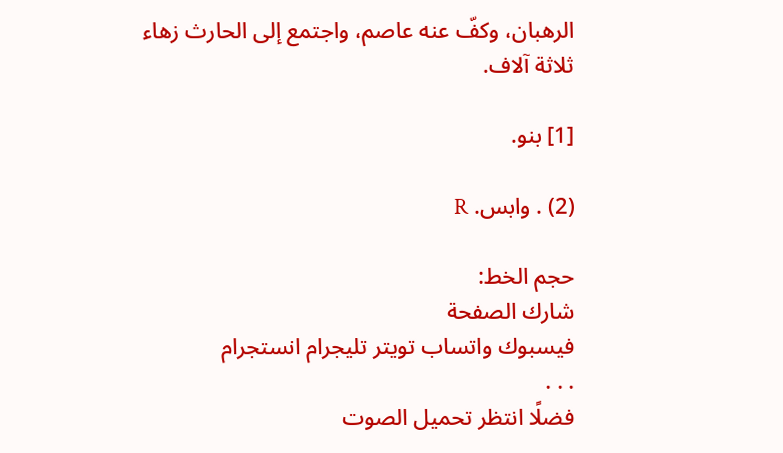الرهبان، وكفّ عنه عاصم، واجتمع إلى الحارث زهاء ثلاثة آلاف.

[1] بنو.

(2) . وابس. R

حجم الخط:
شارك الصفحة
فيسبوك واتساب تويتر تليجرام انستجرام
. . .
فضلًا انتظر تحميل الصوت